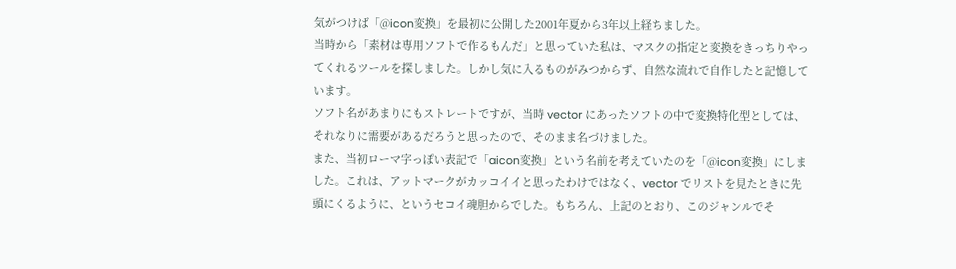気がつけば「@icon変換」を最初に公開した2001年夏から3年以上経ちました。
当時から「素材は専用ソフトで作るもんだ」と思っていた私は、マスクの指定と変換をきっちりやってくれるツールを探しました。しかし気に入るものがみつからず、自然な流れで自作したと記憶しています。
ソフト名があまりにもストレートですが、当時 vector にあったソフトの中で変換特化型としては、それなりに需要があるだろうと思ったので、そのまま名づけました。
また、当初ローマ字っぽい表記で「aicon変換」という名前を考えていたのを「@icon変換」にしました。これは、アットマークがカッコイイと思ったわけではなく、vector でリストを見たときに先頭にくるように、というセコイ魂胆からでした。もちろん、上記のとおり、このジャンルでそ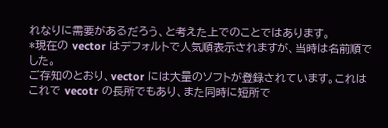れなりに需要があるだろう、と考えた上でのことではあります。
*現在の vector はデフォルトで人気順表示されますが、当時は名前順でした。
ご存知のとおり、vector には大量のソフトが登録されています。これはこれで vecotr の長所でもあり、また同時に短所で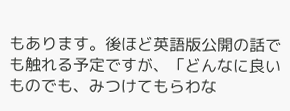もあります。後ほど英語版公開の話でも触れる予定ですが、「どんなに良いものでも、みつけてもらわな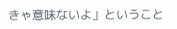きゃ意味ないよ」ということ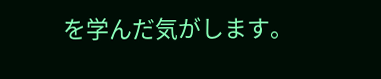を学んだ気がします。